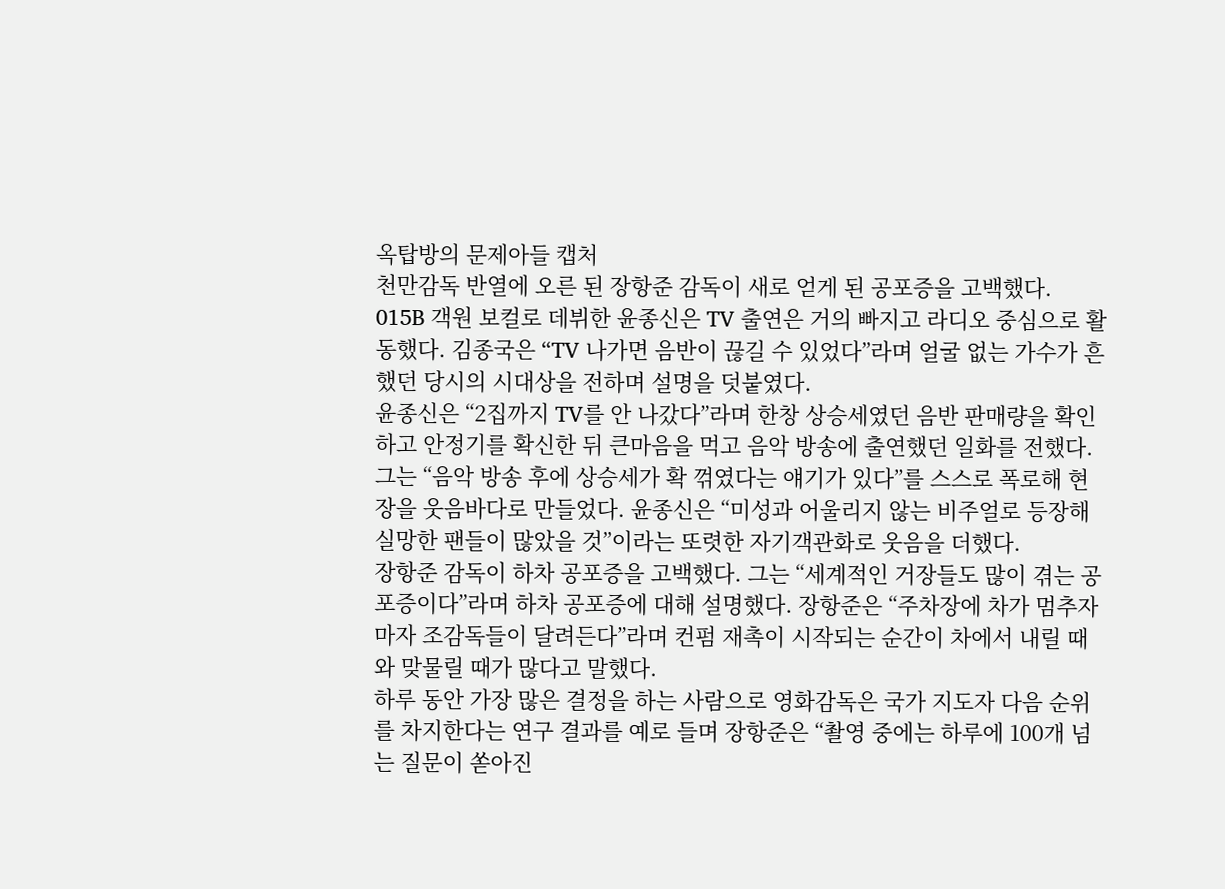옥탑방의 문제아들 캡처
천만감독 반열에 오른 된 장항준 감독이 새로 얻게 된 공포증을 고백했다.
015B 객원 보컬로 데뷔한 윤종신은 TV 출연은 거의 빠지고 라디오 중심으로 활동했다. 김종국은 “TV 나가면 음반이 끊길 수 있었다”라며 얼굴 없는 가수가 흔했던 당시의 시대상을 전하며 설명을 덧붙였다.
윤종신은 “2집까지 TV를 안 나갔다”라며 한창 상승세였던 음반 판매량을 확인하고 안정기를 확신한 뒤 큰마음을 먹고 음악 방송에 출연했던 일화를 전했다.
그는 “음악 방송 후에 상승세가 확 꺾였다는 얘기가 있다”를 스스로 폭로해 현장을 웃음바다로 만들었다. 윤종신은 “미성과 어울리지 않는 비주얼로 등장해 실망한 팬들이 많았을 것”이라는 또렷한 자기객관화로 웃음을 더했다.
장항준 감독이 하차 공포증을 고백했다. 그는 “세계적인 거장들도 많이 겪는 공포증이다”라며 하차 공포증에 대해 설명했다. 장항준은 “주차장에 차가 멈추자마자 조감독들이 달려든다”라며 컨펌 재촉이 시작되는 순간이 차에서 내릴 때와 맞물릴 때가 많다고 말했다.
하루 동안 가장 많은 결정을 하는 사람으로 영화감독은 국가 지도자 다음 순위를 차지한다는 연구 결과를 예로 들며 장항준은 “촬영 중에는 하루에 100개 넘는 질문이 쏟아진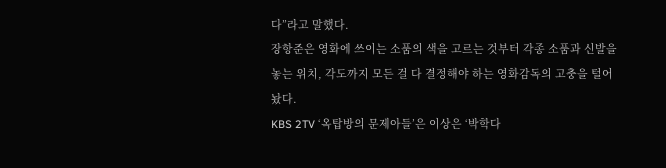다”라고 말했다.
장항준은 영화에 쓰이는 소품의 색을 고르는 것부터 각종 소품과 신발을 놓는 위치, 각도까지 모든 걸 다 결정해야 하는 영화감독의 고충을 털어놨다.
KBS 2TV ‘옥탑방의 문제아들’은 이상은 ‘박학다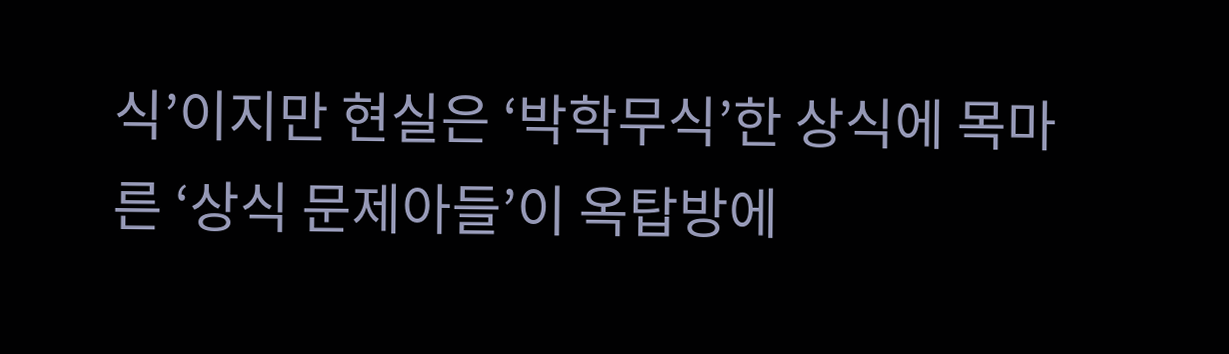식’이지만 현실은 ‘박학무식’한 상식에 목마른 ‘상식 문제아들’이 옥탑방에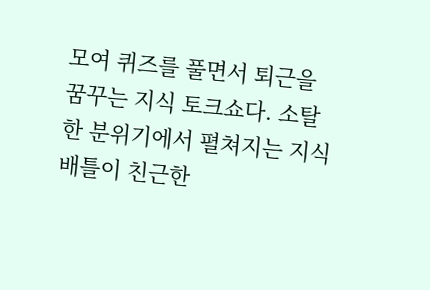모여 퀴즈를 풀면서 퇴근을 꿈꾸는 지식 토크쇼다. 소탈한 분위기에서 펼쳐지는 지식 배틀이 친근한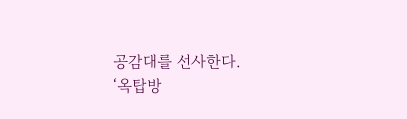공감대를 선사한다.
‘옥탑방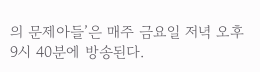의 문제아들’은 매주 금요일 저녁 오후 9시 40분에 방송된다.